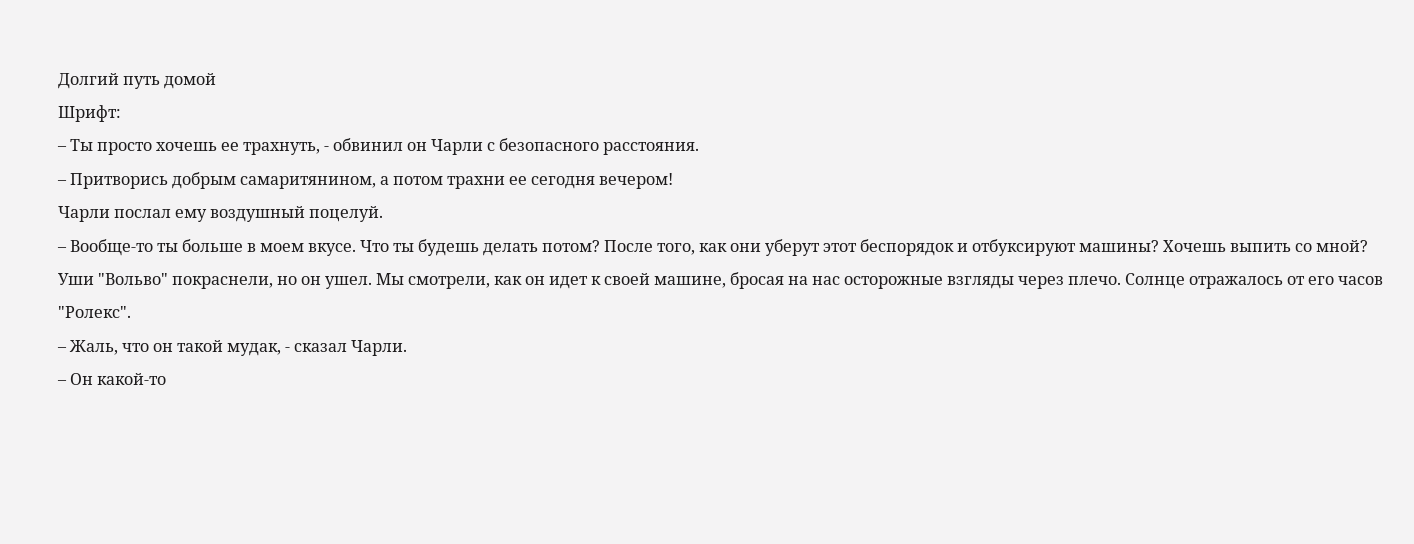Долгий путь домой
Шрифт:
– Ты просто хочешь ее трахнуть, - обвинил он Чарли с безопасного расстояния.
– Притворись добрым самаритянином, а потом трахни ее сегодня вечером!
Чарли послал ему воздушный поцелуй.
– Вообще-то ты больше в моем вкусе. Что ты будешь делать потом? После того, как они уберут этот беспорядок и отбуксируют машины? Хочешь выпить со мной?
Уши "Вольво" покраснели, но он ушел. Мы смотрели, как он идет к своей машине, бросая на нас осторожные взгляды через плечо. Солнце отражалось от его часов "Ролекс".
– Жаль, что он такой мудак, - сказал Чарли.
– Он какой-то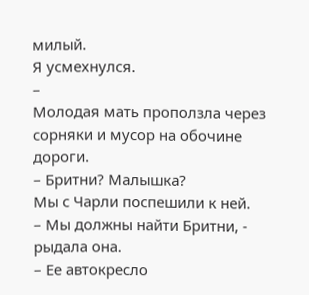милый.
Я усмехнулся.
–
Молодая мать проползла через сорняки и мусор на обочине дороги.
– Бритни? Малышкa?
Мы с Чарли поспешили к ней.
– Мы должны найти Бритни, - рыдала она.
– Ее автокресло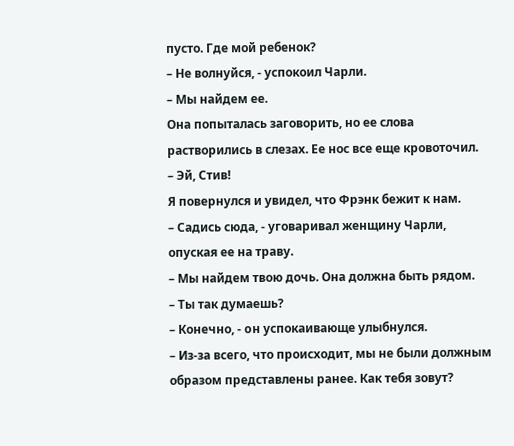пусто. Где мой ребенок?
– Не волнуйся, - успокоил Чарли.
– Мы найдем ее.
Она попыталась заговорить, но ее слова растворились в слезах. Ее нос все еще кровоточил.
– Эй, Стив!
Я повернулся и увидел, что Фрэнк бежит к нам.
– Садись сюда, - уговаривал женщину Чарли, опуская ее на траву.
– Мы найдем твою дочь. Она должна быть рядом.
– Ты так думаешь?
– Конечно, - oн успокаивающе улыбнулся.
– Из-за всего, что происходит, мы не были должным образом представлены ранее. Как тебя зовут?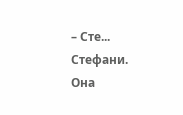– Сте... Стефани.
Она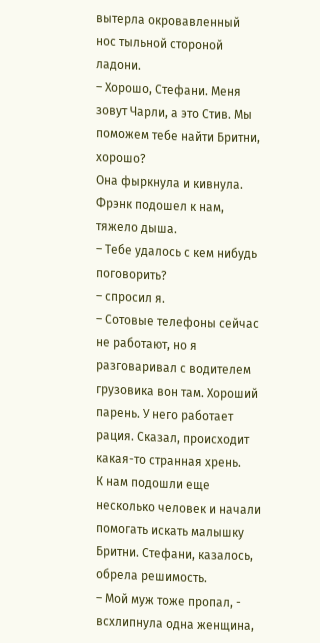вытерла окровавленный нос тыльной стороной ладони.
– Хорошо, Стефани. Меня зовут Чарли, а это Стив. Мы поможем тебе найти Бритни, хорошо?
Oна фыркнула и кивнула. Фрэнк подошел к нам, тяжело дыша.
– Тебе удалось с кем нибудь поговорить?
– спросил я.
– Сотовые телефоны сейчас не работают, но я разговаривал с водителем грузовика вон там. Хороший парень. У него работает рация. Сказал, происходит какая-то странная хрень.
К нам подошли еще несколько человек и начали помогать искать малышку Бритни. Стефани, казалось, обрела решимость.
– Мой муж тоже пропал, - всхлипнула одна женщина,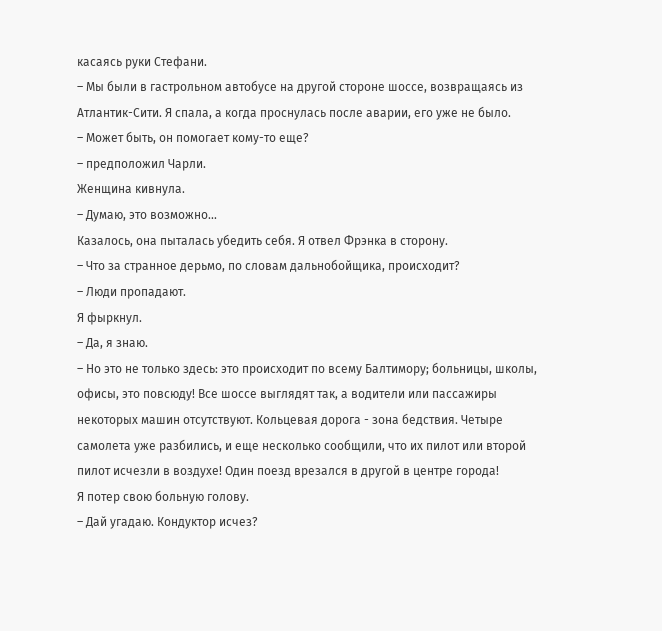касаясь руки Стефани.
– Мы были в гастрольном автобусе на другой стороне шоссе, возвращаясь из Атлантик-Сити. Я спала, а когда проснулась после аварии, его уже не было.
– Может быть, он помогает кому-то еще?
– предположил Чарли.
Женщина кивнула.
– Думаю, это возможно...
Казалось, она пыталась убедить себя. Я отвел Фрэнка в сторону.
– Что за странное дерьмо, по словам дальнобойщика, происходит?
– Люди пропадают.
Я фыркнул.
– Да, я знаю.
– Но это не только здесь: это происходит по всему Балтимору; больницы, школы, офисы, это повсюду! Все шоссе выглядят так, а водители или пассажиры некоторых машин отсутствуют. Кольцевая дорога - зона бедствия. Четыре самолета уже разбились, и еще несколько сообщили, что их пилот или второй пилот исчезли в воздухе! Один поезд врезался в другой в центре города!
Я потер свою больную голову.
– Дай угадаю. Кондуктор исчез?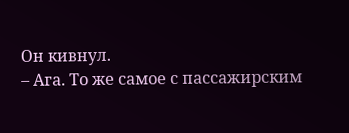Он кивнул.
– Ага. То же самое с пассажирским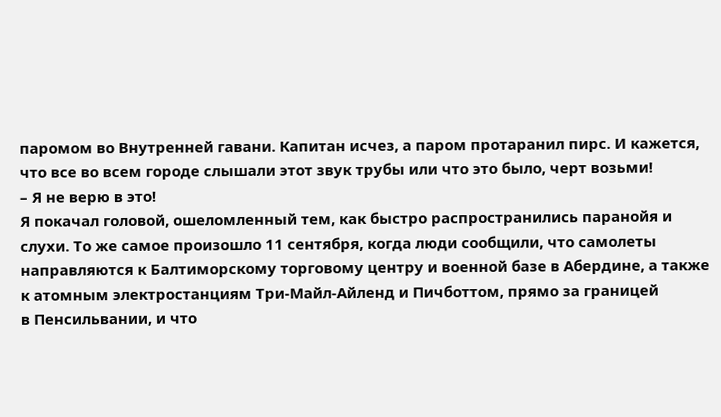паромом во Внутренней гавани. Капитан исчез, а паром протаранил пирс. И кажется, что все во всем городе слышали этот звук трубы или что это было, черт возьми!
– Я не верю в это!
Я покачал головой, ошеломленный тем, как быстро распространились паранойя и слухи. То же самое произошло 11 сентября, когда люди сообщили, что самолеты направляются к Балтиморскому торговому центру и военной базе в Абердине, а также к атомным электростанциям Три-Майл-Айленд и Пичботтом, прямо за границей
в Пенсильвании, и что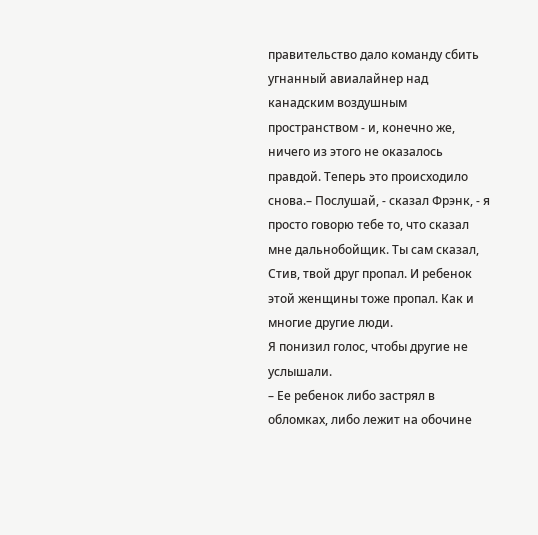правительство дало команду сбить угнанный авиалайнер над канадским воздушным пространством - и, конечно же, ничего из этого не оказалось правдой. Теперь это происходило снова.– Послушай, - сказал Фрэнк, - я просто говорю тeбe то, что сказал мне дальнобойщик. Ты сам сказал, Стив, твой друг пропал. И ребенок этой женщины тоже пропал. Как и многие другие люди.
Я понизил голос, чтобы другие не услышали.
– Ее ребенок либо застрял в обломках, либо лежит на обочине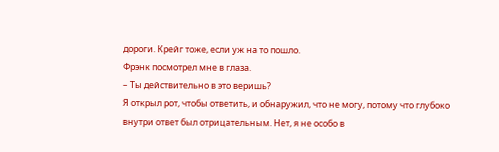дороги. Крейг тоже, если уж на то пошло.
Фрэнк посмотрел мне в глаза.
– Ты действительно в это веришь?
Я открыл рот, чтобы ответить, и обнаружил, что не могу, потому что глубоко внутри ответ был отрицательным. Нет, я не особо в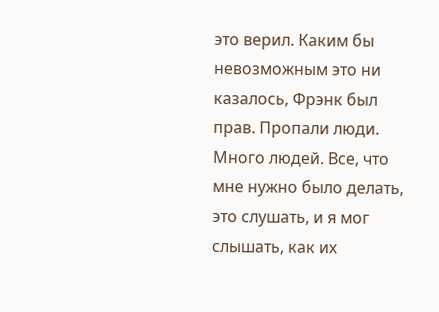это верил. Каким бы невозможным это ни казалось, Фрэнк был прав. Пропали люди. Много людей. Все, что мне нужно было делать, это слушать, и я мог слышать, как их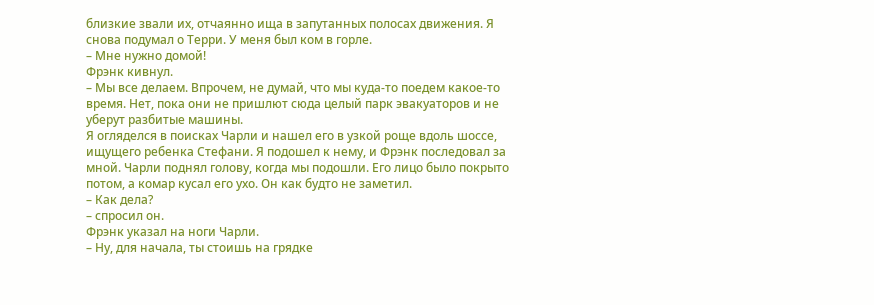близкие звали их, отчаянно ища в запутанных полосах движения. Я снова подумал о Терри. У меня был ком в горле.
– Мне нужно домой!
Фрэнк кивнул.
– Мы все делаем. Впрочем, не думай, что мы куда-то поедем какое-то время. Нет, пока они не пришлют сюда целый парк эвакуаторов и не уберут разбитые машины.
Я огляделся в поисках Чарли и нашел его в узкой роще вдоль шоссе, ищущего ребенка Стефани. Я подошел к нему, и Фрэнк последовал за мной. Чарли поднял голову, когда мы подошли. Его лицо было покрыто потом, а комар кусал его ухо. Он как будто не заметил.
– Как дела?
– спросил он.
Фрэнк указал на ноги Чарли.
– Ну, для начала, ты стоишь на грядке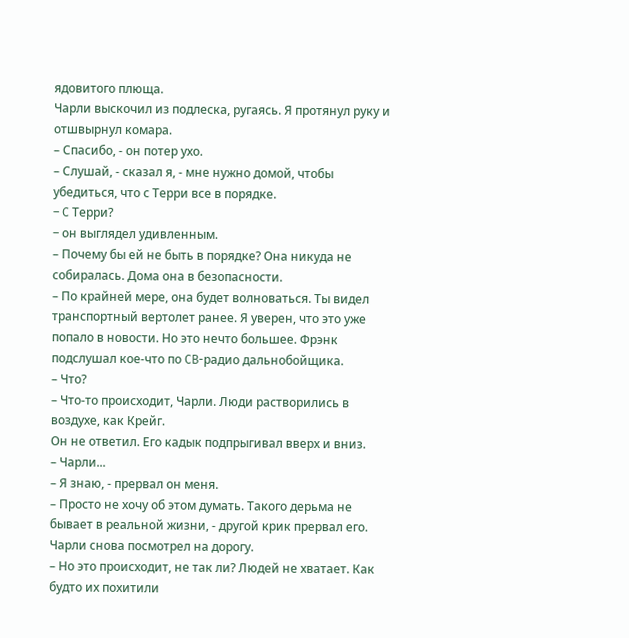ядовитого плюща.
Чарли выскочил из подлеска, ругаясь. Я протянул руку и отшвырнул комара.
– Спасибо, - oн потер ухо.
– Слушай, - сказал я, - мне нужно домой, чтобы убедиться, что с Терри все в порядке.
– C Терри?
– oн выглядел удивленным.
– Почему бы ей не быть в порядке? Она никуда не собиралась. Дома она в безопасности.
– По крайней мере, она будет волноваться. Tы видел транспортный вертолет ранее. Я уверен, что это уже попало в новости. Но это нечто большее. Фрэнк подслушал кое-что по CB-радио дальнобойщика.
– Что?
– Что-то происходит, Чарли. Люди растворились в воздухе, как Крейг.
Он не ответил. Его кадык подпрыгивал вверх и вниз.
– Чарли...
– Я знаю, - прервал он меня.
– Просто не хочу об этом думать. Такого дерьма не бывает в реальной жизни, - другой крик прервал его. Чарли снова посмотрел на дорогу.
– Но это происходит, не так ли? Людей не хватает. Как будто их похитили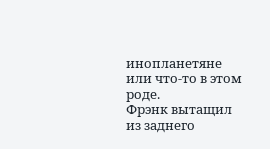инопланетяне или что-то в этом роде.
Фрэнк вытащил из заднего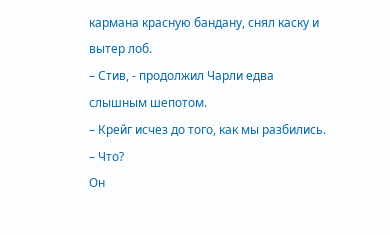кармана красную бандану, снял каску и вытер лоб.
– Стив, - продолжил Чарли едва слышным шепотом.
– Крейг исчез до того, как мы разбились.
– Что?
Он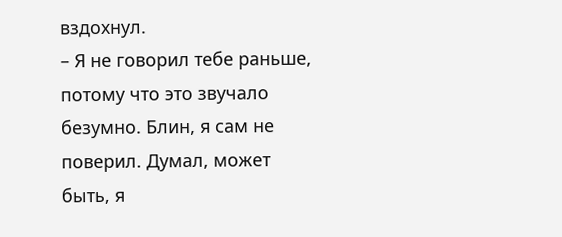вздохнул.
– Я не говорил тебе раньше, потому что это звучало безумно. Блин, я сам не поверил. Думал, может быть, я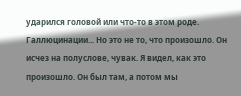ударился головой или что-то в этом роде. Галлюцинации... Но это не то, что произошло. Он исчез на полуслове, чувак. Я видел, как это произошло. Он был там, а потом мы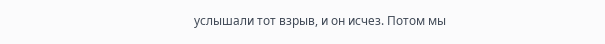услышали тот взрыв, и он исчез. Потом мы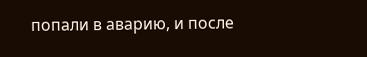попали в аварию, и после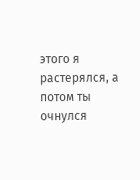этого я растерялся, а потом ты очнулся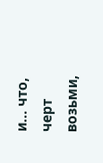и... что, черт возьми,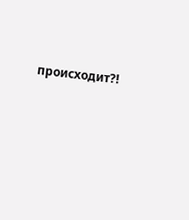происходит?!